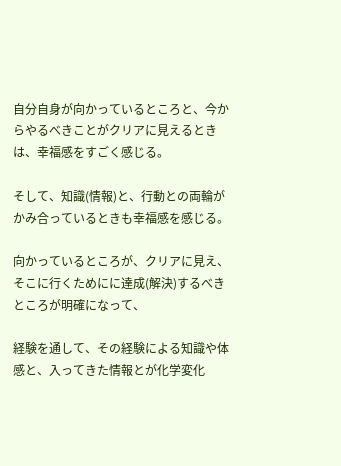自分自身が向かっているところと、今からやるべきことがクリアに見えるときは、幸福感をすごく感じる。

そして、知識(情報)と、行動との両輪がかみ合っているときも幸福感を感じる。

向かっているところが、クリアに見え、そこに行くためにに達成(解決)するべきところが明確になって、

経験を通して、その経験による知識や体感と、入ってきた情報とが化学変化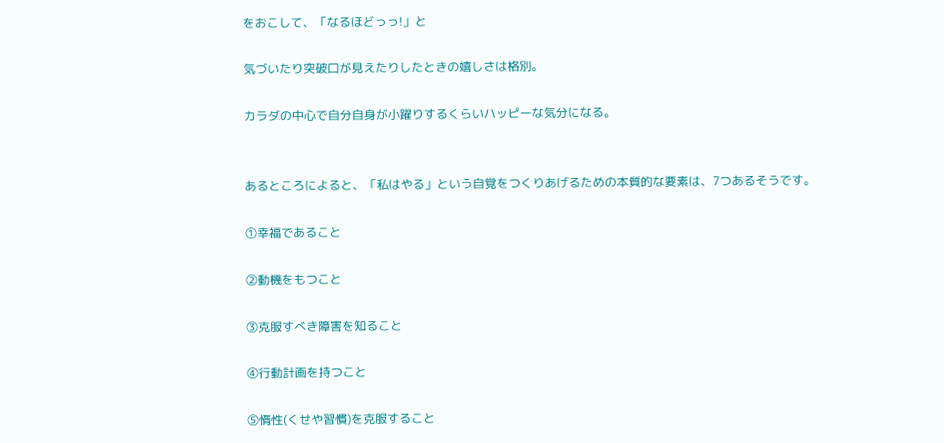をおこして、「なるほどっっ!」と

気づいたり突破口が見えたりしたときの嬉しさは格別。

カラダの中心で自分自身が小躍りするくらいハッピーな気分になる。


あるところによると、「私はやる」という自覚をつくりあげるための本質的な要素は、7つあるそうです。

①幸福であること

②動機をもつこと

③克服すべき障害を知ること

④行動計画を持つこと

⑤惰性(くせや習慣)を克服すること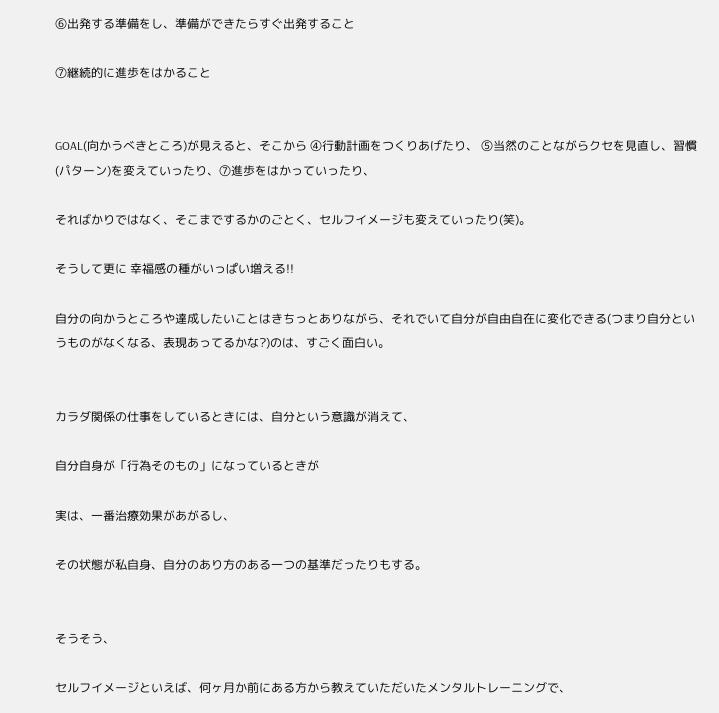⑥出発する準備をし、準備ができたらすぐ出発すること

⑦継続的に進歩をはかること


GOAL(向かうべきところ)が見えると、そこから ④行動計画をつくりあげたり、 ⑤当然のことながらクセを見直し、習慣(パターン)を変えていったり、⑦進歩をはかっていったり、

そればかりではなく、そこまでするかのごとく、セルフイメージも変えていったり(笑)。

そうして更に 幸福感の種がいっぱい増える!!

自分の向かうところや達成したいことはきちっとありながら、それでいて自分が自由自在に変化できる(つまり自分というものがなくなる、表現あってるかな?)のは、すごく面白い。


カラダ関係の仕事をしているときには、自分という意識が消えて、

自分自身が「行為そのもの」になっているときが

実は、一番治療効果があがるし、

その状態が私自身、自分のあり方のある一つの基準だったりもする。


そうそう、

セルフイメージといえば、何ヶ月か前にある方から教えていただいたメンタルトレーニングで、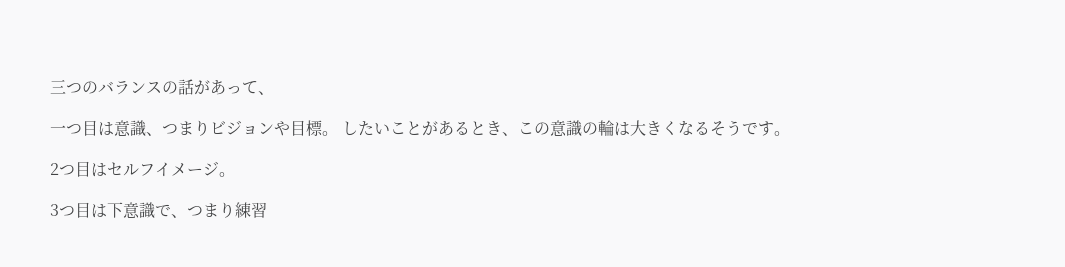三つのバランスの話があって、

一つ目は意識、つまりビジョンや目標。 したいことがあるとき、この意識の輪は大きくなるそうです。

2つ目はセルフイメージ。

3つ目は下意識で、つまり練習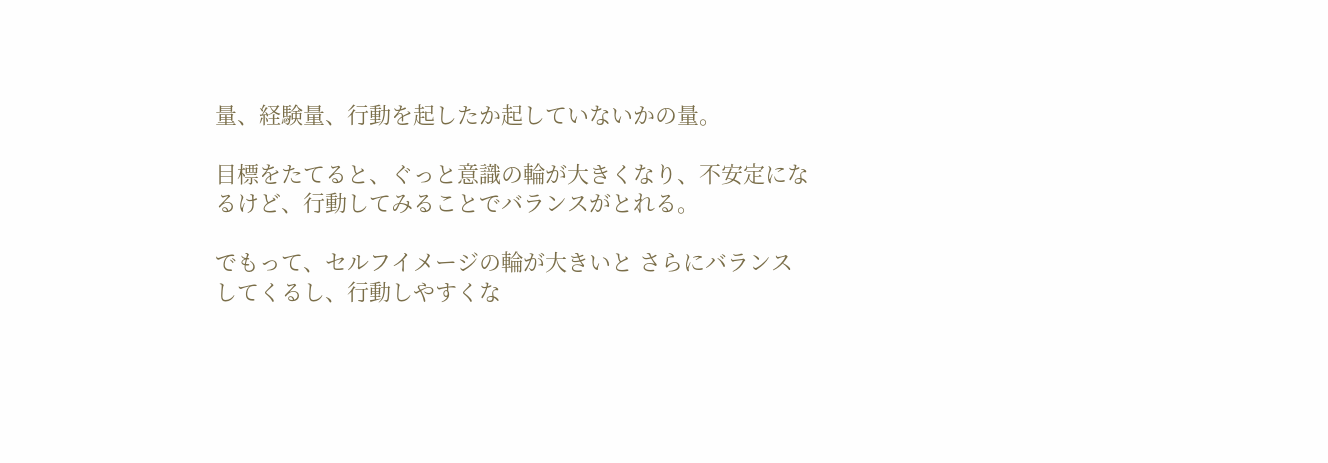量、経験量、行動を起したか起していないかの量。

目標をたてると、ぐっと意識の輪が大きくなり、不安定になるけど、行動してみることでバランスがとれる。

でもって、セルフイメージの輪が大きいと さらにバランスしてくるし、行動しやすくな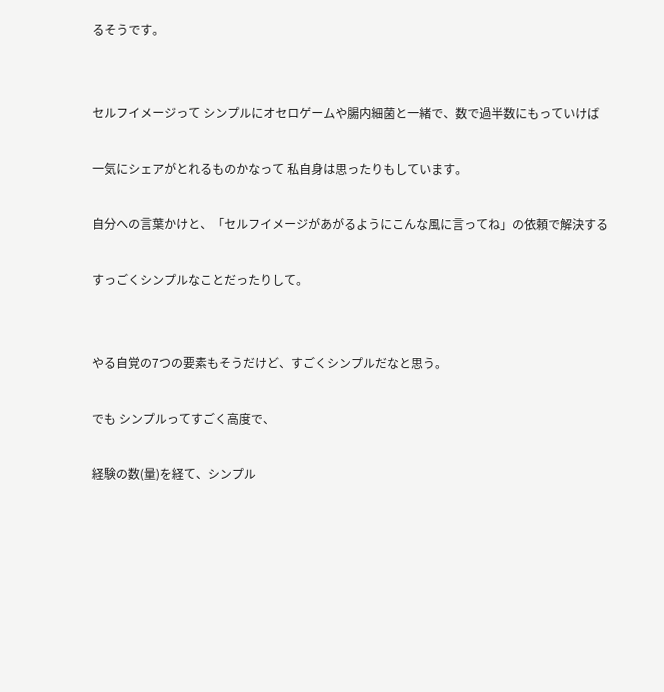るそうです。


セルフイメージって シンプルにオセロゲームや腸内細菌と一緒で、数で過半数にもっていけば

一気にシェアがとれるものかなって 私自身は思ったりもしています。

自分への言葉かけと、「セルフイメージがあがるようにこんな風に言ってね」の依頼で解決する

すっごくシンプルなことだったりして。


やる自覚の7つの要素もそうだけど、すごくシンプルだなと思う。

でも シンプルってすごく高度で、

経験の数(量)を経て、シンプル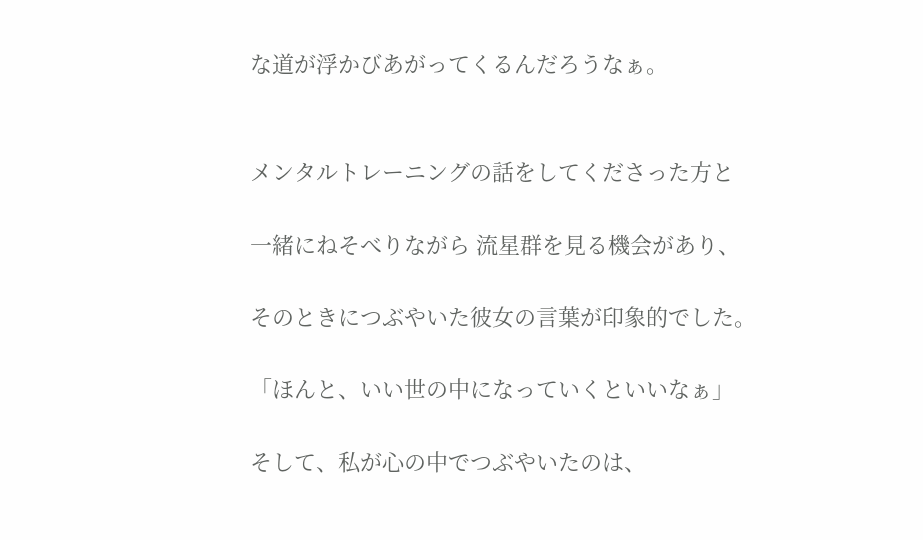な道が浮かびあがってくるんだろうなぁ。


メンタルトレーニングの話をしてくださった方と

一緒にねそべりながら 流星群を見る機会があり、

そのときにつぶやいた彼女の言葉が印象的でした。

「ほんと、いい世の中になっていくといいなぁ」

そして、私が心の中でつぶやいたのは、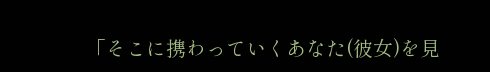「そこに携わっていくあなた(彼女)を見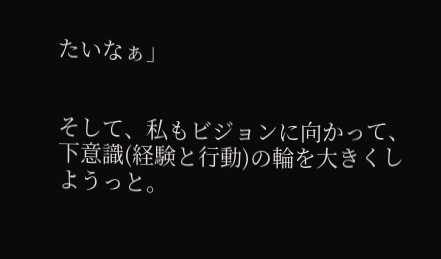たいなぁ」


そして、私もビジョンに向かって、下意識(経験と行動)の輪を大きくしようっと。